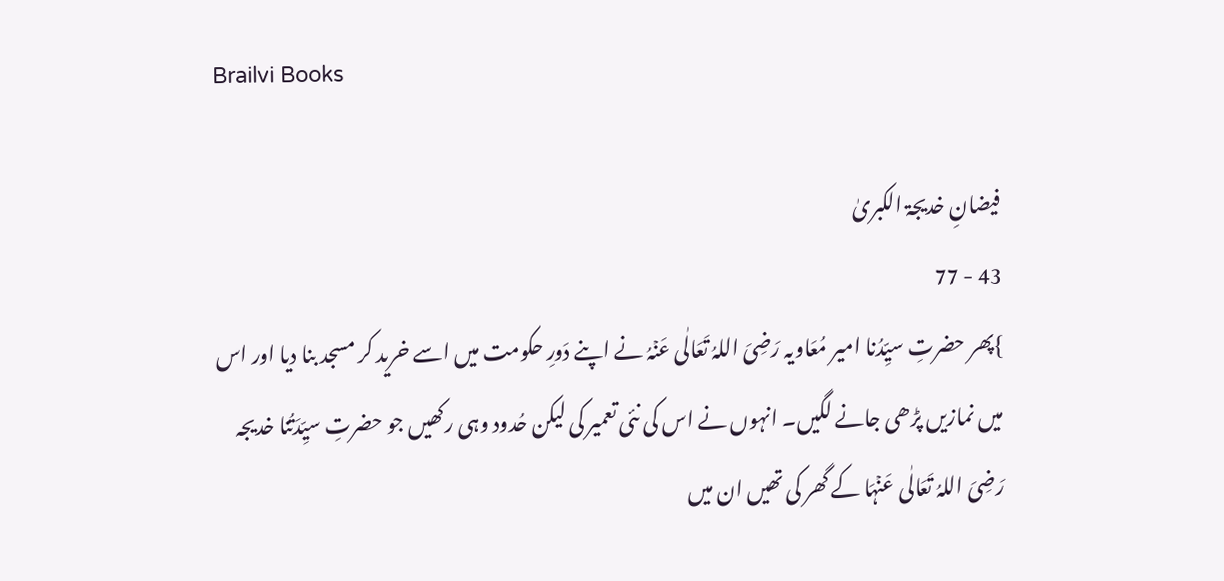Brailvi Books

فیضانِ خدیجۃ الکبریٰ
43 - 77
}پھر حضرتِ سیِّدُنا امیر مُعَاویہ رَضِیَ اللہُ تَعَالٰی عَنۡہُ نے اپنے دَورِ حکومت میں اسے خرید کر مسجد بنا دیا اور اس میں نمازیں پڑھی جانے لگیں۔ انہوں نے اس کی نئی تعمیر کی لیکن حُدود وہی رکھیں جو حضرتِ سیِّدَتُنا خدیجہ رَضِیَ اللہُ تَعَالٰی عَنۡہَا کے گھر کی تھیں ان میں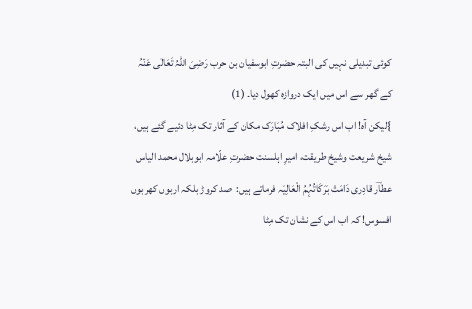کوئی تبدیلی نہیں کی البتہ حضرتِ ابوسفیان بن حرب رَضِیَ اللہُ تَعَالٰی عَنۡہُ کے گھر سے اس میں ایک دروازہ کھول دیا۔ (1)
}لیکن آہ! اب اس رشکِ افلاک مُبَارَک مکان کے آثار تک مِٹا دئیے گئے ہیں، شیخ شریعت وشیخ طریقت، امیرِ اہلسنت حضرتِ علّامہ ابوبلال محمد الیاس عطاؔر قادِری دَامَتْ بَرَکَاتُہُمُ الْعَالِیَہ فرماتے ہیں:  صد کروڑ بلکہ اربوں کھربوں افسوس! کہ اب اس کے نشان تک مِٹا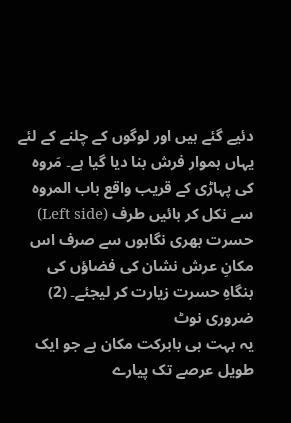دئیے گئے ہیں اور لوگوں کے چلنے کے لئے یہاں ہموار فرش بنا دیا گیا ہے۔ مَروہ کی پہاڑی کے قریب واقع باب المروہ سے نکل کر بائیں طرف (Left side) حسرت بھری نگاہوں سے صرف اس مکانِ عرش نشان کی فضاؤں کی بنگاہِ حسرت زیارت کر لیجئے۔ (2)
ضروری نوٹ
یہ بہت ہی بابرکت مکان ہے جو ایک طویل عرصے تک پیارے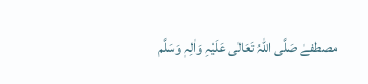مصطفےٰ صَلَّی اللہُ تَعَالٰی عَلَیْہِ وَاٰلِہٖ وَسَلَّم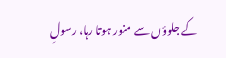کے جلوؤں سے منور ہوتا رہا، رسولِ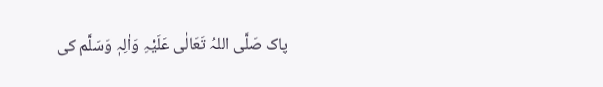پاک صَلَّی اللہُ تَعَالٰی عَلَیْہِ وَاٰلِہٖ وَسَلَّم کی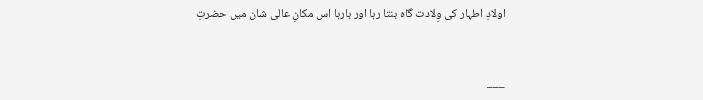اولادِ اطہار کی وِلادت گاہ بنتا رہا اور بارہا اس مکانِ عالی شان میں حضرتِ


___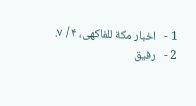1 -   اخبار مكة للفاكهى، ۴ / ۷.
2 -   رفیق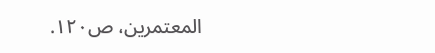المعتمرین، ص۱۲۰.